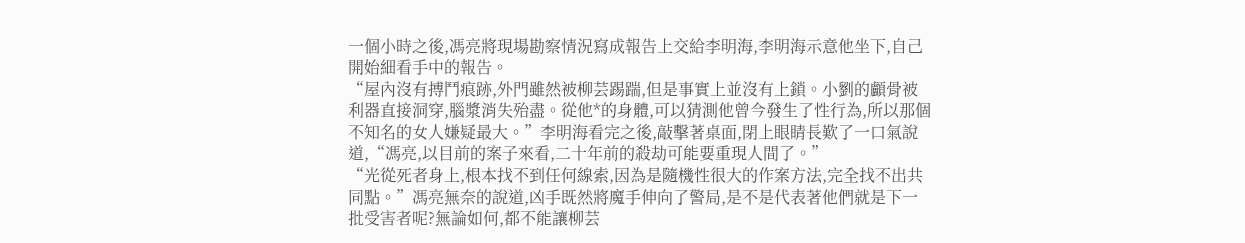一個小時之後,馮亮將現場勘察情況寫成報告上交給李明海,李明海示意他坐下,自己開始細看手中的報告。
“屋內沒有搏鬥痕跡,外門雖然被柳芸踢踹,但是事實上並沒有上鎖。小劉的顱骨被利器直接洞穿,腦漿消失殆盡。從他*的身體,可以猜測他曾今發生了性行為,所以那個不知名的女人嫌疑最大。”李明海看完之後,敲擊著桌面,閉上眼睛長歎了一口氣說道,“馮亮,以目前的案子來看,二十年前的殺劫可能要重現人間了。”
“光從死者身上,根本找不到任何線索,因為是隨機性很大的作案方法,完全找不出共同點。”馮亮無奈的說道,凶手既然將魔手伸向了警局,是不是代表著他們就是下一批受害者呢?無論如何,都不能讓柳芸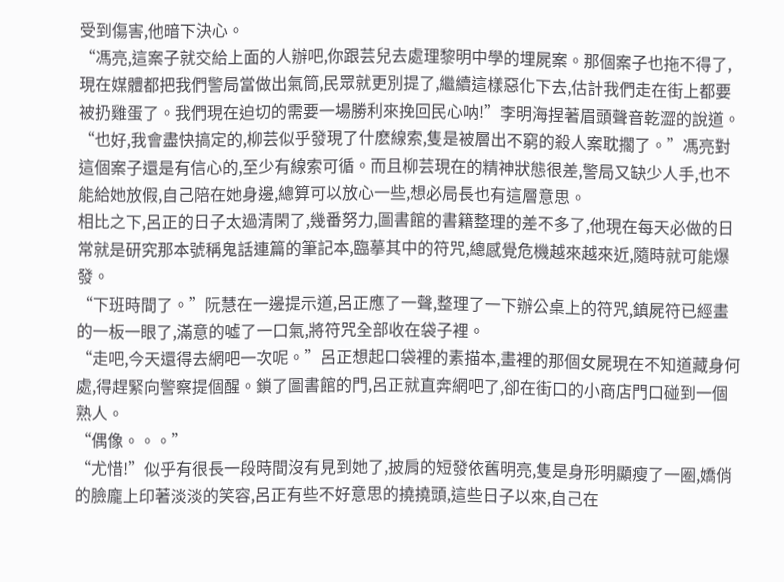受到傷害,他暗下決心。
“馮亮,這案子就交給上面的人辦吧,你跟芸兒去處理黎明中學的埋屍案。那個案子也拖不得了,現在媒體都把我們警局當做出氣筒,民眾就更別提了,繼續這樣惡化下去,估計我們走在街上都要被扔雞蛋了。我們現在迫切的需要一場勝利來挽回民心呐!”李明海捏著眉頭聲音乾澀的說道。
“也好,我會盡快搞定的,柳芸似乎發現了什麽線索,隻是被層出不窮的殺人案耽擱了。”馮亮對這個案子還是有信心的,至少有線索可循。而且柳芸現在的精神狀態很差,警局又缺少人手,也不能給她放假,自己陪在她身邊,總算可以放心一些,想必局長也有這層意思。
相比之下,呂正的日子太過清閑了,幾番努力,圖書館的書籍整理的差不多了,他現在每天必做的日常就是研究那本號稱鬼話連篇的筆記本,臨摹其中的符咒,總感覺危機越來越來近,隨時就可能爆發。
“下班時間了。”阮慧在一邊提示道,呂正應了一聲,整理了一下辦公桌上的符咒,鎮屍符已經畫的一板一眼了,滿意的噓了一口氣,將符咒全部收在袋子裡。
“走吧,今天還得去網吧一次呢。”呂正想起口袋裡的素描本,畫裡的那個女屍現在不知道藏身何處,得趕緊向警察提個醒。鎖了圖書館的門,呂正就直奔網吧了,卻在街口的小商店門口碰到一個熟人。
“偶像。。。”
“尤惜!”似乎有很長一段時間沒有見到她了,披肩的短發依舊明亮,隻是身形明顯瘦了一圈,嬌俏的臉龐上印著淡淡的笑容,呂正有些不好意思的撓撓頭,這些日子以來,自己在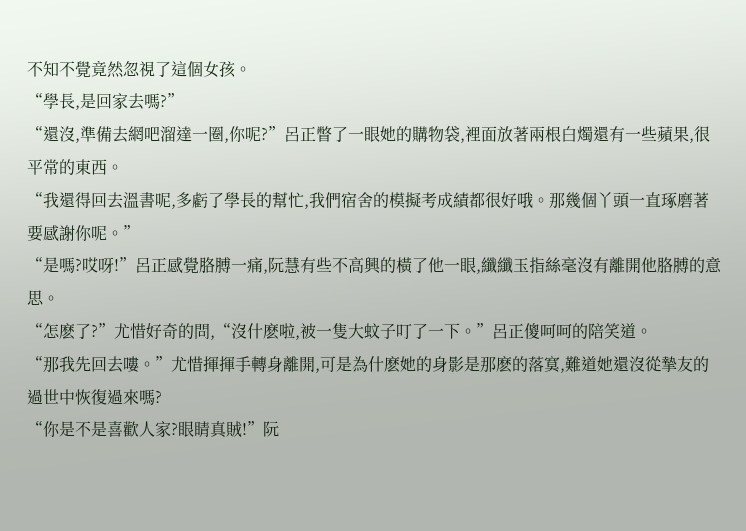不知不覺竟然忽視了這個女孩。
“學長,是回家去嗎?”
“還沒,準備去網吧溜達一圈,你呢?”呂正瞥了一眼她的購物袋,裡面放著兩根白燭還有一些蘋果,很平常的東西。
“我還得回去溫書呢,多虧了學長的幫忙,我們宿舍的模擬考成績都很好哦。那幾個丫頭一直琢磨著要感謝你呢。”
“是嗎?哎呀!”呂正感覺胳膊一痛,阮慧有些不高興的橫了他一眼,纖纖玉指絲毫沒有離開他胳膊的意思。
“怎麽了?”尤惜好奇的問,“沒什麽啦,被一隻大蚊子叮了一下。”呂正傻呵呵的陪笑道。
“那我先回去嘍。”尤惜揮揮手轉身離開,可是為什麽她的身影是那麽的落寞,難道她還沒從摯友的過世中恢復過來嗎?
“你是不是喜歡人家?眼睛真賊!”阮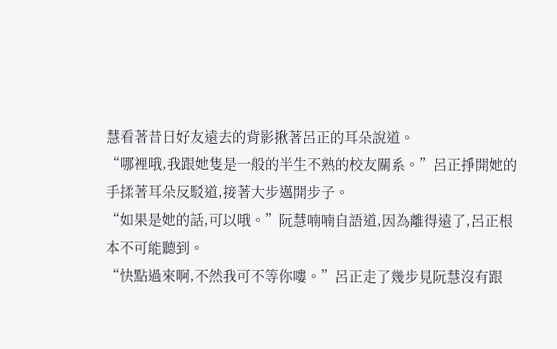慧看著昔日好友遠去的背影揪著呂正的耳朵說道。
“哪裡哦,我跟她隻是一般的半生不熟的校友關系。”呂正掙開她的手揉著耳朵反駁道,接著大步邁開步子。
“如果是她的話,可以哦。”阮慧喃喃自語道,因為離得遠了,呂正根本不可能聽到。
“快點過來啊,不然我可不等你嘍。”呂正走了幾步見阮慧沒有跟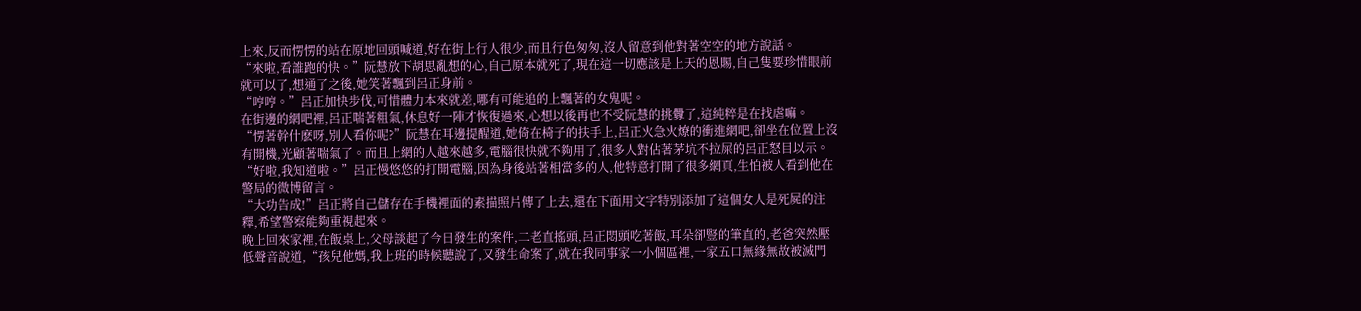上來,反而愣愣的站在原地回頭喊道,好在街上行人很少,而且行色匆匆,沒人留意到他對著空空的地方說話。
“來啦,看誰跑的快。”阮慧放下胡思亂想的心,自己原本就死了,現在這一切應該是上天的恩賜,自己隻要珍惜眼前就可以了,想通了之後,她笑著飄到呂正身前。
“哼哼。”呂正加快步伐,可惜體力本來就差,哪有可能追的上飄著的女鬼呢。
在街邊的網吧裡,呂正喘著粗氣,休息好一陣才恢復過來,心想以後再也不受阮慧的挑釁了,這純粹是在找虐嘛。
“愣著幹什麽呀,別人看你呢?”阮慧在耳邊提醒道,她倚在椅子的扶手上,呂正火急火燎的衝進網吧,卻坐在位置上沒有開機,光顧著喘氣了。而且上網的人越來越多,電腦很快就不夠用了,很多人對佔著茅坑不拉屎的呂正怒目以示。
“好啦,我知道啦。”呂正慢悠悠的打開電腦,因為身後站著相當多的人,他特意打開了很多網頁,生怕被人看到他在警局的微博留言。
“大功告成!”呂正將自己儲存在手機裡面的素描照片傳了上去,還在下面用文字特別添加了這個女人是死屍的注釋,希望警察能夠重視起來。
晚上回來家裡,在飯桌上,父母談起了今日發生的案件,二老直搖頭,呂正悶頭吃著飯,耳朵卻豎的筆直的,老爸突然壓低聲音說道,“孩兒他媽,我上班的時候聽說了,又發生命案了,就在我同事家一小個區裡,一家五口無緣無故被滅門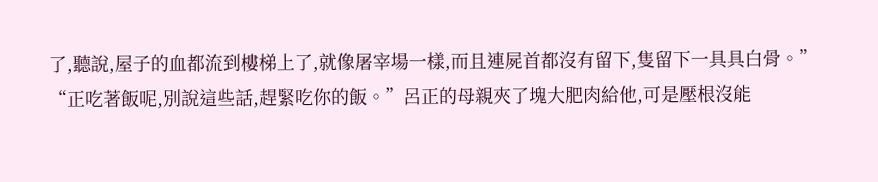了,聽說,屋子的血都流到樓梯上了,就像屠宰場一樣,而且連屍首都沒有留下,隻留下一具具白骨。”
“正吃著飯呢,別說這些話,趕緊吃你的飯。”呂正的母親夾了塊大肥肉給他,可是壓根沒能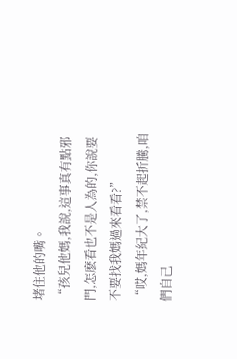堵住他的嘴。
“孩兒他媽,我說,這事真有點邪門,怎麽看也不是人為的,你說要不要找我媽過來看看?”
“哎,媽年紀大了,禁不起折騰,咱們自己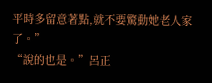平時多留意著點,就不要驚動她老人家了。”
“說的也是。”呂正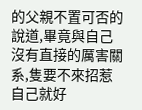的父親不置可否的說道,畢竟與自己沒有直接的厲害關系,隻要不來招惹自己就好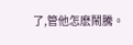了,管他怎麽鬧騰。